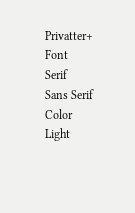Privatter+
Font
Serif
Sans Serif
Color
Light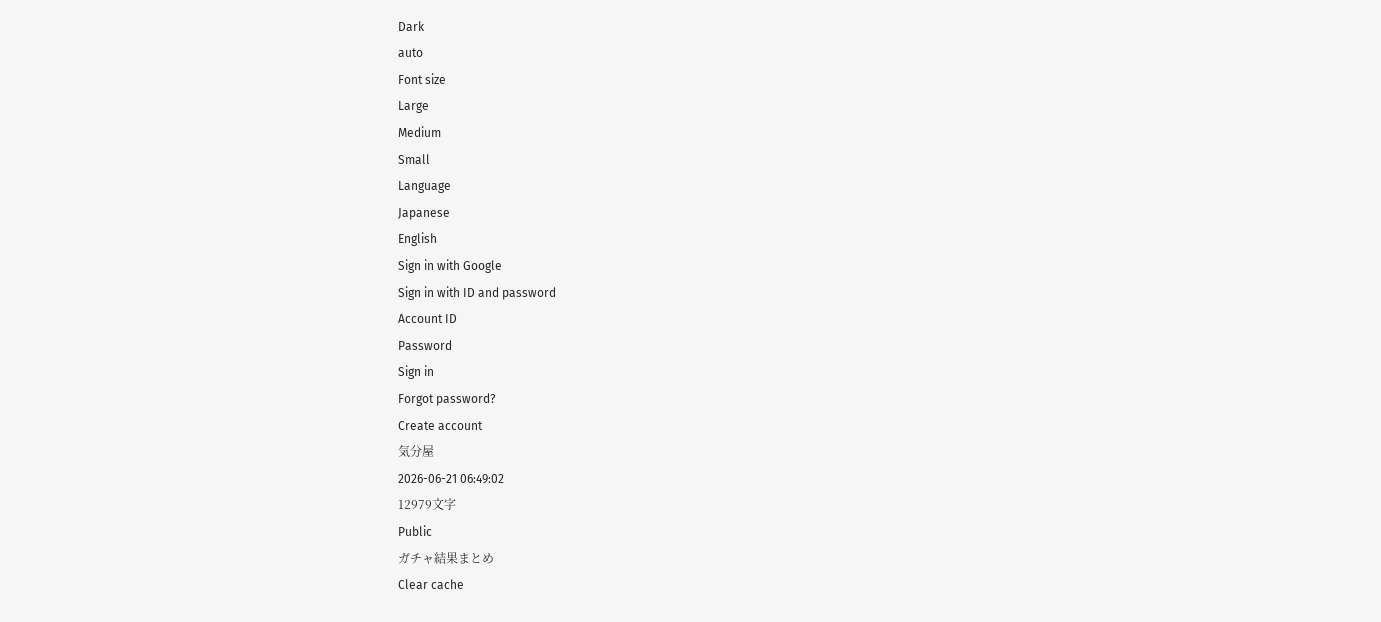Dark
auto
Font size
Large
Medium
Small
Language
Japanese
English
Sign in with Google
Sign in with ID and password
Account ID
Password
Sign in
Forgot password?
Create account
気分屋
2026-06-21 06:49:02
12979文字
Public
ガチャ結果まとめ
Clear cache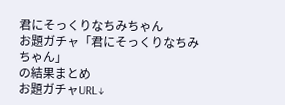君にそっくりなちみちゃん
お題ガチャ「君にそっくりなちみちゃん」
の結果まとめ
お題ガチャURL↓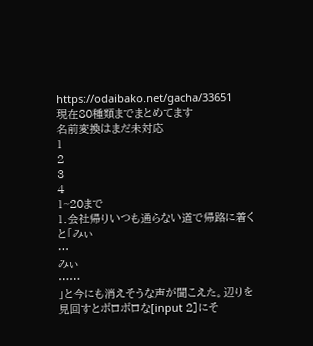https://odaibako.net/gacha/33651
現在80種類までまとめてます
名前変換はまだ未対応
1
2
3
4
1~20まで
1.会社帰りいつも通らない道で帰路に着くと「みぃ
…
みぃ
……
」と今にも消えそうな声が聞こえた。辺りを見回すとボロボロな[input 2]にそ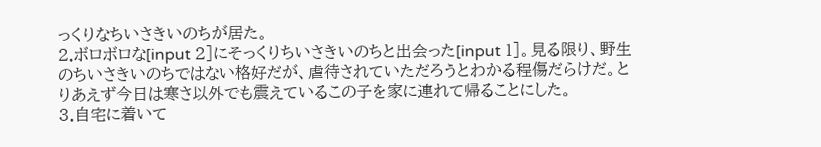っくりなちいさきいのちが居た。
2.ボロボロな[input 2]にそっくりちいさきいのちと出会った[input 1]。見る限り、野生のちいさきいのちではない格好だが、虐待されていただろうとわかる程傷だらけだ。とりあえず今日は寒さ以外でも震えているこの子を家に連れて帰ることにした。
3.自宅に着いて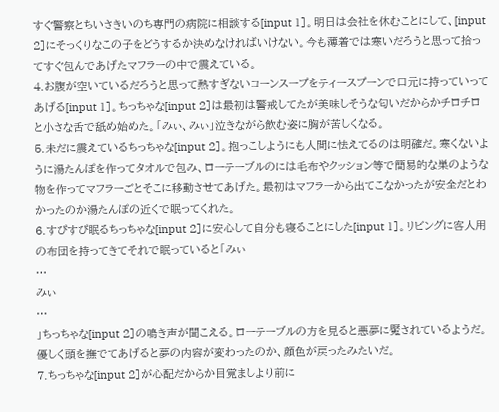すぐ警察とちいさきいのち専門の病院に相談する[input 1]。明日は会社を休むことにして、[input 2]にそっくりなこの子をどうするか決めなければいけない。今も薄着では寒いだろうと思って拾ってすぐ包んであげたマフラーの中で震えている。
4.お腹が空いているだろうと思って熱すぎないコーンスープをティースプーンで口元に持っていってあげる[input 1]。ちっちゃな[input 2]は最初は警戒してたが美味しそうな匂いだからかチロチロと小さな舌で舐め始めた。「みぃ、みぃ」泣きながら飲む姿に胸が苦しくなる。
5.未だに震えているちっちゃな[input 2]。抱っこしようにも人間に怯えてるのは明確だ。寒くないように湯たんぽを作ってタオルで包み、ローテーブルのには毛布やクッション等で簡易的な巣のような物を作ってマフラーごとそこに移動させてあげた。最初はマフラーから出てこなかったが安全だとわかったのか湯たんぽの近くで眠ってくれた。
6.すぴすぴ眠るちっちゃな[input 2]に安心して自分も寝ることにした[input 1]。リビングに客人用の布団を持ってきてそれで眠っていると「みぃ
…
みぃ
…
」ちっちゃな[input 2]の鳴き声が聞こえる。ローテーブルの方を見ると悪夢に魘されているようだ。優しく頭を撫でてあげると夢の内容が変わったのか、顔色が戻ったみたいだ。
7.ちっちゃな[input 2]が心配だからか目覚ましより前に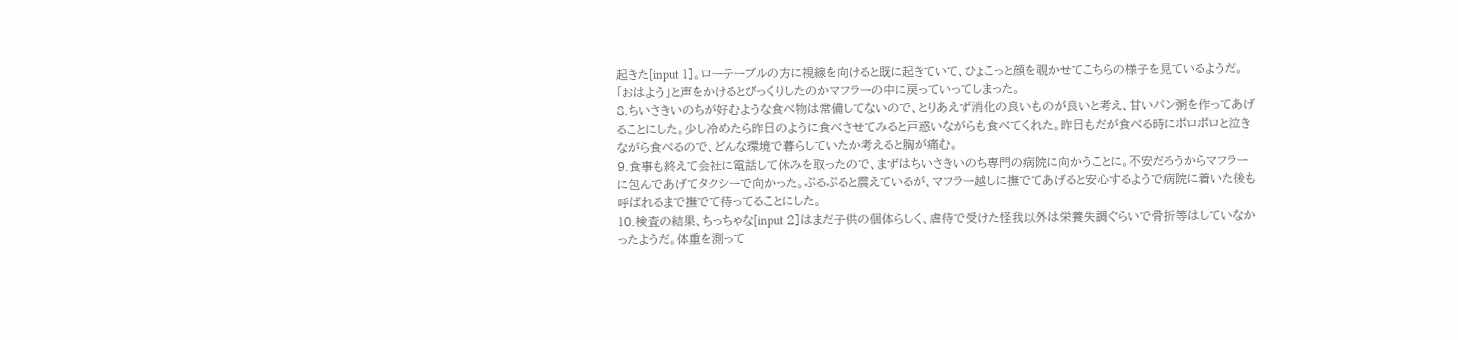起きた[input 1]。ローテーブルの方に視線を向けると既に起きていて、ひょこっと顔を覗かせてこちらの様子を見ているようだ。「おはよう」と声をかけるとびっくりしたのかマフラーの中に戻っていってしまった。
8.ちいさきいのちが好むような食べ物は常備してないので、とりあえず消化の良いものが良いと考え、甘いパン粥を作ってあげることにした。少し冷めたら昨日のように食べさせてみると戸惑いながらも食べてくれた。昨日もだが食べる時にポロポロと泣きながら食べるので、どんな環境で暮らしていたか考えると胸が痛む。
9.食事も終えて会社に電話して休みを取ったので、まずはちいさきいのち専門の病院に向かうことに。不安だろうからマフラーに包んであげてタクシーで向かった。ぷるぷると震えているが、マフラー越しに撫でてあげると安心するようで病院に着いた後も呼ばれるまで撫でて待ってることにした。
10.検査の結果、ちっちゃな[input 2]はまだ子供の個体らしく、虐待で受けた怪我以外は栄養失調ぐらいで骨折等はしていなかったようだ。体重を測って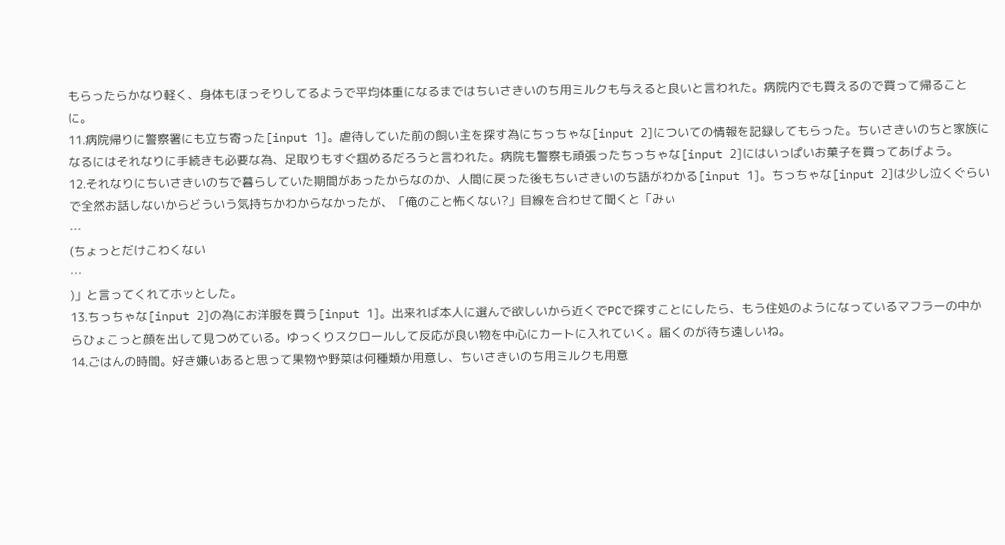もらったらかなり軽く、身体もほっそりしてるようで平均体重になるまではちいさきいのち用ミルクも与えると良いと言われた。病院内でも買えるので買って帰ることに。
11.病院帰りに警察署にも立ち寄った[input 1]。虐待していた前の飼い主を探す為にちっちゃな[input 2]についての情報を記録してもらった。ちいさきいのちと家族になるにはそれなりに手続きも必要な為、足取りもすぐ掴めるだろうと言われた。病院も警察も頑張ったちっちゃな[input 2]にはいっぱいお菓子を買ってあげよう。
12.それなりにちいさきいのちで暮らしていた期間があったからなのか、人間に戻った後もちいさきいのち語がわかる[input 1]。ちっちゃな[input 2]は少し泣くぐらいで全然お話しないからどういう気持ちかわからなかったが、「俺のこと怖くない?」目線を合わせて聞くと「みぃ
…
(ちょっとだけこわくない
…
)」と言ってくれてホッとした。
13.ちっちゃな[input 2]の為にお洋服を買う[input 1]。出来れば本人に選んで欲しいから近くでPCで探すことにしたら、もう住処のようになっているマフラーの中からひょこっと顔を出して見つめている。ゆっくりスクロールして反応が良い物を中心にカートに入れていく。届くのが待ち遠しいね。
14.ごはんの時間。好き嫌いあると思って果物や野菜は何種類か用意し、ちいさきいのち用ミルクも用意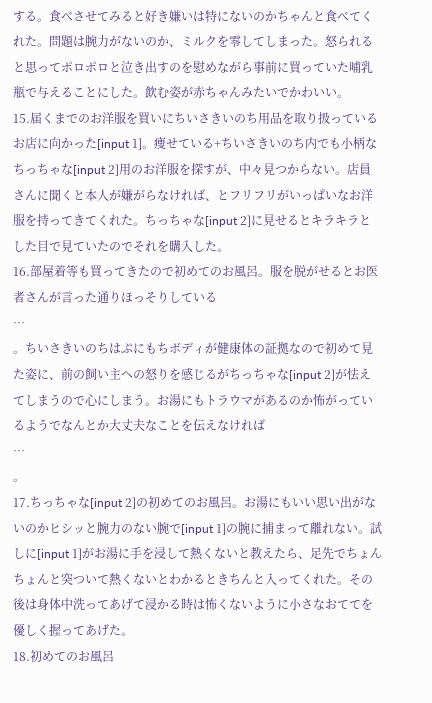する。食べさせてみると好き嫌いは特にないのかちゃんと食べてくれた。問題は腕力がないのか、ミルクを零してしまった。怒られると思ってポロポロと泣き出すのを慰めながら事前に買っていた哺乳瓶で与えることにした。飲む姿が赤ちゃんみたいでかわいい。
15.届くまでのお洋服を買いにちいさきいのち用品を取り扱っているお店に向かった[input 1]。痩せている+ちいさきいのち内でも小柄なちっちゃな[input 2]用のお洋服を探すが、中々見つからない。店員さんに聞くと本人が嫌がらなければ、とフリフリがいっぱいなお洋服を持ってきてくれた。ちっちゃな[input 2]に見せるとキラキラとした目で見ていたのでそれを購入した。
16.部屋着等も買ってきたので初めてのお風呂。服を脱がせるとお医者さんが言った通りほっそりしている
…
。ちいさきいのちはぷにもちボディが健康体の証拠なので初めて見た姿に、前の飼い主への怒りを感じるがちっちゃな[input 2]が怯えてしまうので心にしまう。お湯にもトラウマがあるのか怖がっているようでなんとか大丈夫なことを伝えなければ
…
。
17.ちっちゃな[input 2]の初めてのお風呂。お湯にもいい思い出がないのかヒシッと腕力のない腕で[input 1]の腕に捕まって離れない。試しに[input 1]がお湯に手を浸して熱くないと教えたら、足先でちょんちょんと突ついて熱くないとわかるときちんと入ってくれた。その後は身体中洗ってあげて浸かる時は怖くないように小さなおててを優しく握ってあげた。
18.初めてのお風呂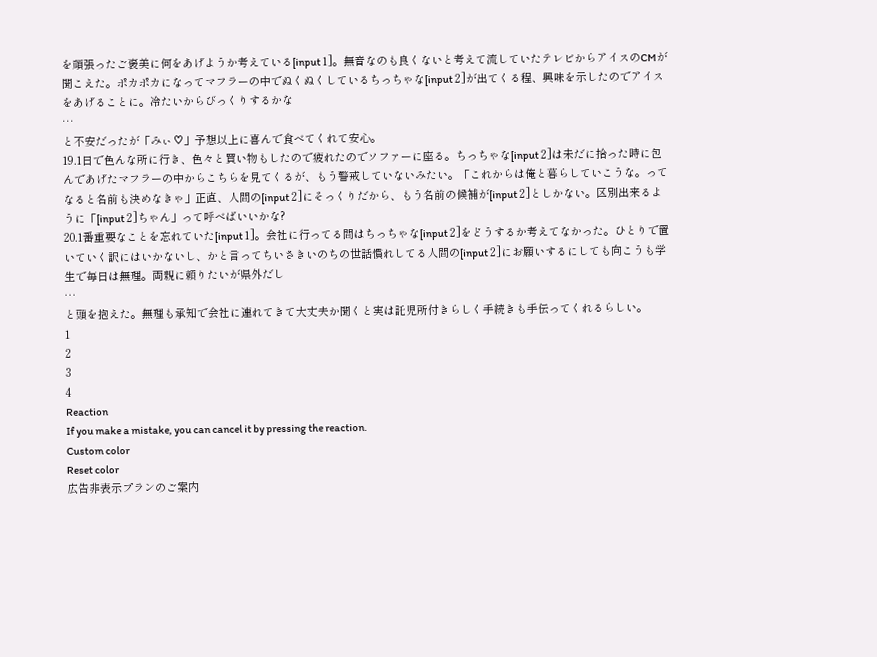を頑張ったご褒美に何をあげようか考えている[input 1]。無音なのも良くないと考えて流していたテレビからアイスのCMが聞こえた。ポカポカになってマフラーの中でぬくぬくしているちっちゃな[input 2]が出てくる程、興味を示したのでアイスをあげることに。冷たいからびっくりするかな
…
と不安だったが「みぃ♡」予想以上に喜んで食べてくれて安心。
19.1日で色んな所に行き、色々と買い物もしたので疲れたのでソファーに座る。ちっちゃな[input 2]は未だに拾った時に包んであげたマフラーの中からこちらを見てくるが、もう警戒していないみたい。「これからは俺と暮らしていこうな。ってなると名前も決めなきゃ」正直、人間の[input 2]にそっくりだから、もう名前の候補が[input 2]としかない。区別出来るように「[input 2]ちゃん」って呼べばいいかな?
20.1番重要なことを忘れていた[input 1]。会社に行ってる間はちっちゃな[input 2]をどうするか考えてなかった。ひとりで置いていく訳にはいかないし、かと言ってちいさきいのちの世話慣れしてる人間の[input 2]にお願いするにしても向こうも学生で毎日は無理。両親に頼りたいが県外だし
…
と頭を抱えた。無理も承知で会社に連れてきて大丈夫か聞くと実は託児所付きらしく手続きも手伝ってくれるらしい。
1
2
3
4
Reaction
If you make a mistake, you can cancel it by pressing the reaction.
Custom color
Reset color
広告非表示プランのご案内